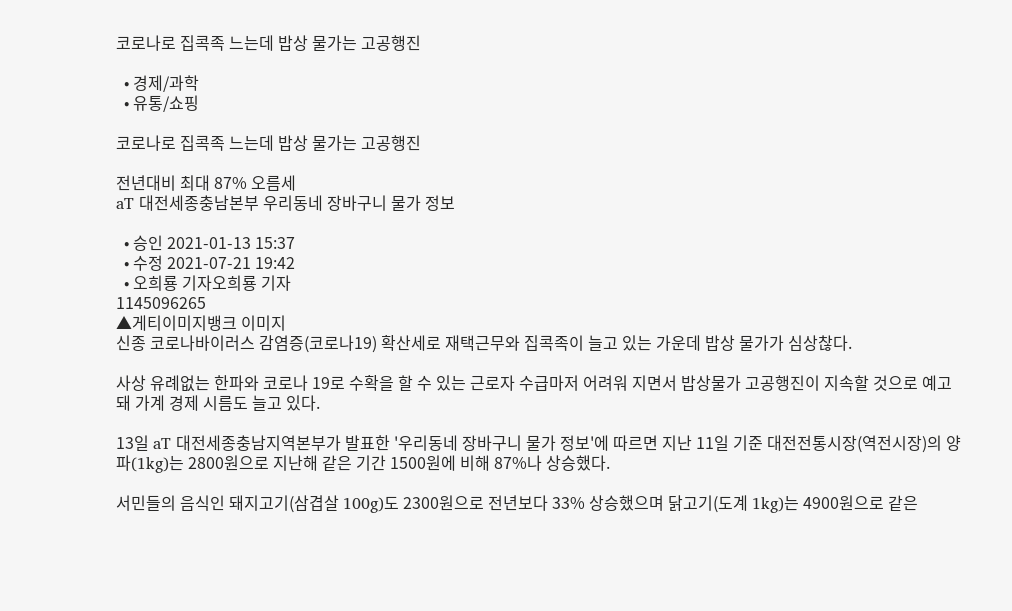코로나로 집콕족 느는데 밥상 물가는 고공행진

  • 경제/과학
  • 유통/쇼핑

코로나로 집콕족 느는데 밥상 물가는 고공행진

전년대비 최대 87% 오름세
aT 대전세종충남본부 우리동네 장바구니 물가 정보

  • 승인 2021-01-13 15:37
  • 수정 2021-07-21 19:42
  • 오희룡 기자오희룡 기자
1145096265
▲게티이미지뱅크 이미지
신종 코로나바이러스 감염증(코로나19) 확산세로 재택근무와 집콕족이 늘고 있는 가운데 밥상 물가가 심상찮다.

사상 유례없는 한파와 코로나 19로 수확을 할 수 있는 근로자 수급마저 어려워 지면서 밥상물가 고공행진이 지속할 것으로 예고돼 가계 경제 시름도 늘고 있다.

13일 aT 대전세종충남지역본부가 발표한 '우리동네 장바구니 물가 정보'에 따르면 지난 11일 기준 대전전통시장(역전시장)의 양파(1kg)는 2800원으로 지난해 같은 기간 1500원에 비해 87%나 상승했다.

서민들의 음식인 돼지고기(삼겹살 100g)도 2300원으로 전년보다 33% 상승했으며 닭고기(도계 1kg)는 4900원으로 같은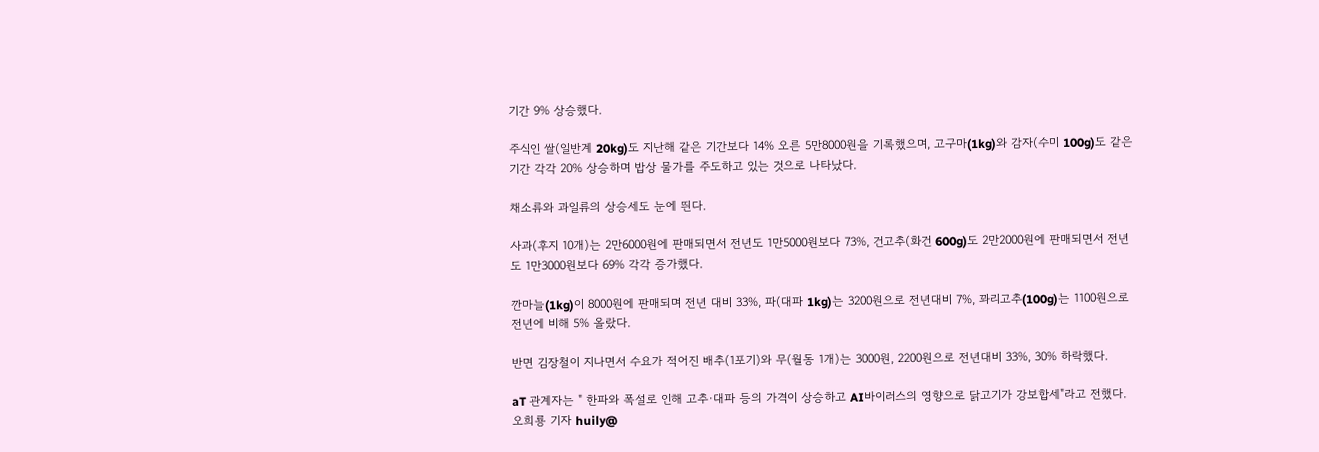기간 9% 상승했다.

주식인 쌀(일반계 20kg)도 지난해 같은 기간보다 14% 오른 5만8000원을 기록했으며, 고구마(1kg)와 감자(수미 100g)도 같은 기간 각각 20% 상승하며 밥상 물가를 주도하고 있는 것으로 나타났다.

채소류와 과일류의 상승세도 눈에 띈다.

사과(후지 10개)는 2만6000원에 판매되면서 전년도 1만5000원보다 73%, 건고추(화건 600g)도 2만2000원에 판매되면서 전년도 1만3000원보다 69% 각각 증가했다.

깐마늘(1kg)이 8000원에 판매되며 전년 대비 33%, 파(대파 1kg)는 3200원으로 전년대비 7%, 꽈리고추(100g)는 1100원으로 전년에 비해 5% 올랐다.

반면 김장철이 지나면서 수요가 적어진 배추(1포기)와 무(월동 1개)는 3000원, 2200원으로 전년대비 33%, 30% 하락했다.

aT 관계자는 " 한파와 폭설로 인해 고추·대파 등의 가격이 상승하고 AI바이러스의 영향으로 닭고기가 강보합세"라고 전했다.
오희룡 기자 huily@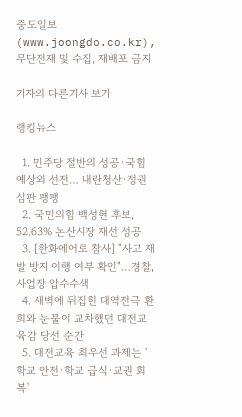중도일보(www.joongdo.co.kr), 무단전재 및 수집, 재배포 금지

기자의 다른기사 보기

랭킹뉴스

  1. 민주당 절반의 성공·국힘 예상외 선전… 내란청산·정권심판 팽팽
  2. 국민의힘 백성현 후보, 52.63% 논산시장 재선 성공
  3. [한화에어로 참사] "사고 재발 방지 이행 여부 확인"…경찰, 사업장 압수수색
  4. 새벽에 뒤집힌 대역전극 환희와 눈물이 교차했던 대전교육감 당선 순간
  5. 대전교육 최우선 과제는 '학교 안전·학교 급식·교권 회복'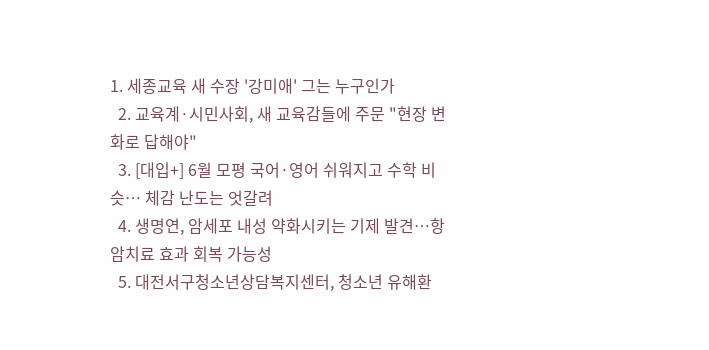1. 세종교육 새 수장 '강미애' 그는 누구인가
  2. 교육계·시민사회, 새 교육감들에 주문 "현장 변화로 답해야"
  3. [대입+] 6월 모평 국어·영어 쉬워지고 수학 비슷… 체감 난도는 엇갈려
  4. 생명연, 암세포 내성 약화시키는 기제 발견…항암치료 효과 회복 가능성
  5. 대전서구청소년상담복지센터, 청소년 유해환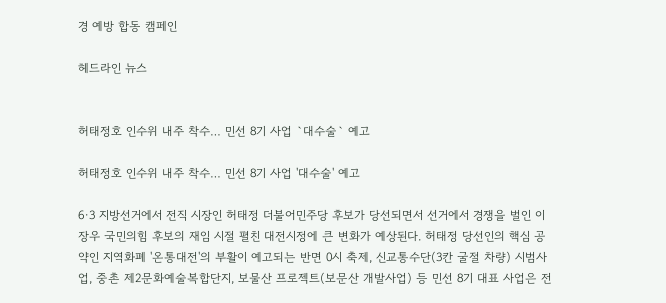경 예방 합동 캠페인

헤드라인 뉴스


허태정호 인수위 내주 착수… 민선 8기 사업 `대수술` 예고

허태정호 인수위 내주 착수… 민선 8기 사업 '대수술' 예고

6·3 지방선거에서 전직 시장인 허태정 더불어민주당 후보가 당선되면서 선거에서 경쟁을 벌인 이장우 국민의힘 후보의 재임 시절 펼친 대전시정에 큰 변화가 예상된다. 허태정 당선인의 핵심 공약인 지역화폐 '온통대전'의 부활이 예고되는 반면 0시 축제, 신교통수단(3칸 굴절 차량) 시범사업, 중촌 제2문화예술복합단지, 보물산 프로젝트(보문산 개발사업) 등 민선 8기 대표 사업은 전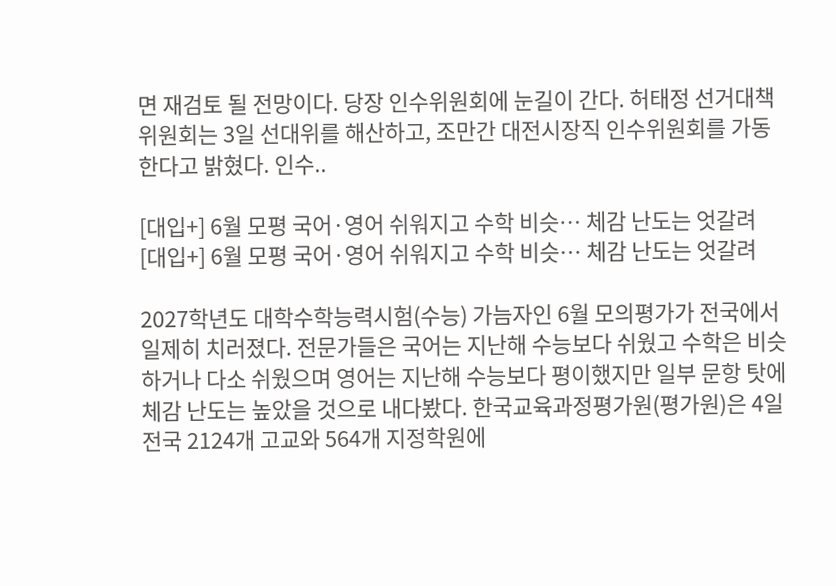면 재검토 될 전망이다. 당장 인수위원회에 눈길이 간다. 허태정 선거대책위원회는 3일 선대위를 해산하고, 조만간 대전시장직 인수위원회를 가동한다고 밝혔다. 인수..

[대입+] 6월 모평 국어·영어 쉬워지고 수학 비슷… 체감 난도는 엇갈려
[대입+] 6월 모평 국어·영어 쉬워지고 수학 비슷… 체감 난도는 엇갈려

2027학년도 대학수학능력시험(수능) 가늠자인 6월 모의평가가 전국에서 일제히 치러졌다. 전문가들은 국어는 지난해 수능보다 쉬웠고 수학은 비슷하거나 다소 쉬웠으며 영어는 지난해 수능보다 평이했지만 일부 문항 탓에 체감 난도는 높았을 것으로 내다봤다. 한국교육과정평가원(평가원)은 4일 전국 2124개 고교와 564개 지정학원에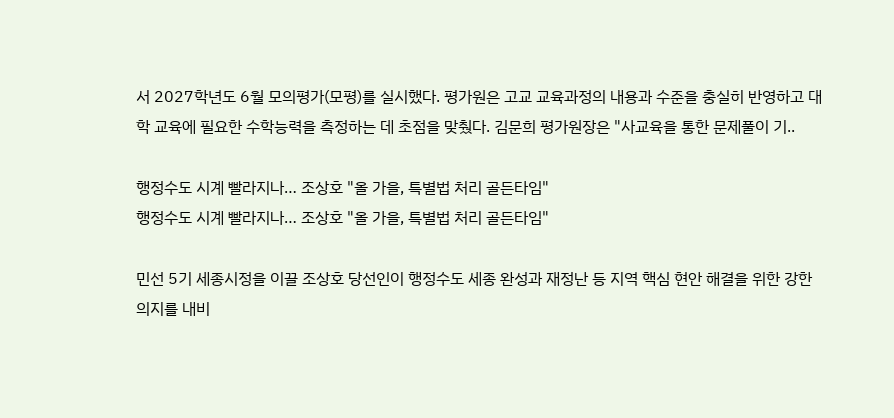서 2027학년도 6월 모의평가(모평)를 실시했다. 평가원은 고교 교육과정의 내용과 수준을 충실히 반영하고 대학 교육에 필요한 수학능력을 측정하는 데 초점을 맞췄다. 김문희 평가원장은 "사교육을 통한 문제풀이 기..

행정수도 시계 빨라지나… 조상호 "올 가을, 특별법 처리 골든타임"
행정수도 시계 빨라지나… 조상호 "올 가을, 특별법 처리 골든타임"

민선 5기 세종시정을 이끌 조상호 당선인이 행정수도 세종 완성과 재정난 등 지역 핵심 현안 해결을 위한 강한 의지를 내비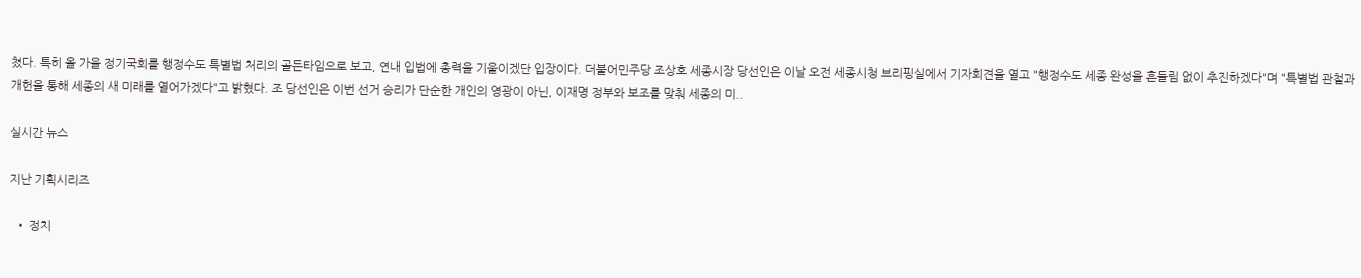쳤다. 특히 올 가을 정기국회를 행정수도 특별법 처리의 골든타임으로 보고, 연내 입법에 총력을 기울이겠단 입장이다. 더불어민주당 조상호 세종시장 당선인은 이날 오전 세종시청 브리핑실에서 기자회견을 열고 "행정수도 세종 완성을 흔들림 없이 추진하겠다"며 "특별법 관철과 개헌을 통해 세종의 새 미래를 열어가겠다"고 밝혔다. 조 당선인은 이번 선거 승리가 단순한 개인의 영광이 아닌, 이재명 정부와 보조를 맞춰 세종의 미..

실시간 뉴스

지난 기획시리즈

  • 정치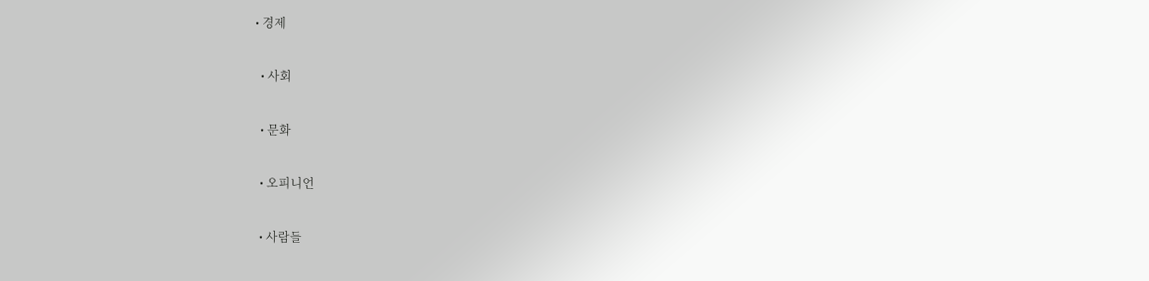• 경제

  • 사회

  • 문화

  • 오피니언

  • 사람들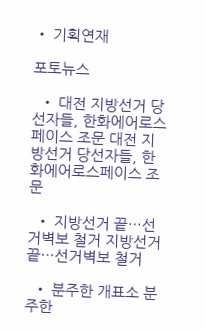• 기획연재

포토뉴스

  • 대전 지방선거 당선자들, 한화에어로스페이스 조문 대전 지방선거 당선자들, 한화에어로스페이스 조문

  • 지방선거 끝…선거벽보 철거 지방선거 끝…선거벽보 철거

  • 분주한 개표소 분주한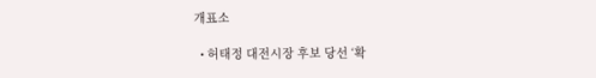개표소

  • 허태정 대전시장 후보 당선 ‘확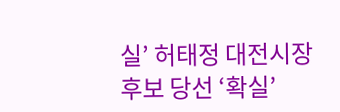실’ 허태정 대전시장 후보 당선 ‘확실’